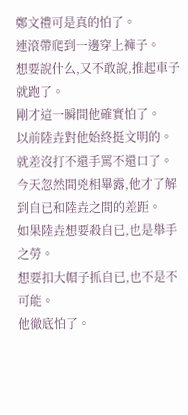鄭文禮可是真的怕了。
連滾帶爬到一邊穿上褲子。
想要說什么,又不敢說,推起車子就跑了。
剛才這一瞬間他確實怕了。
以前陸垚對他始終挺文明的。
就差沒打不還手罵不還口了。
今天忽然間兇相畢露,他才了解到自已和陸垚之間的差距。
如果陸垚想要殺自已,也是舉手之勞。
想要扣大帽子抓自已,也不是不可能。
他徹底怕了。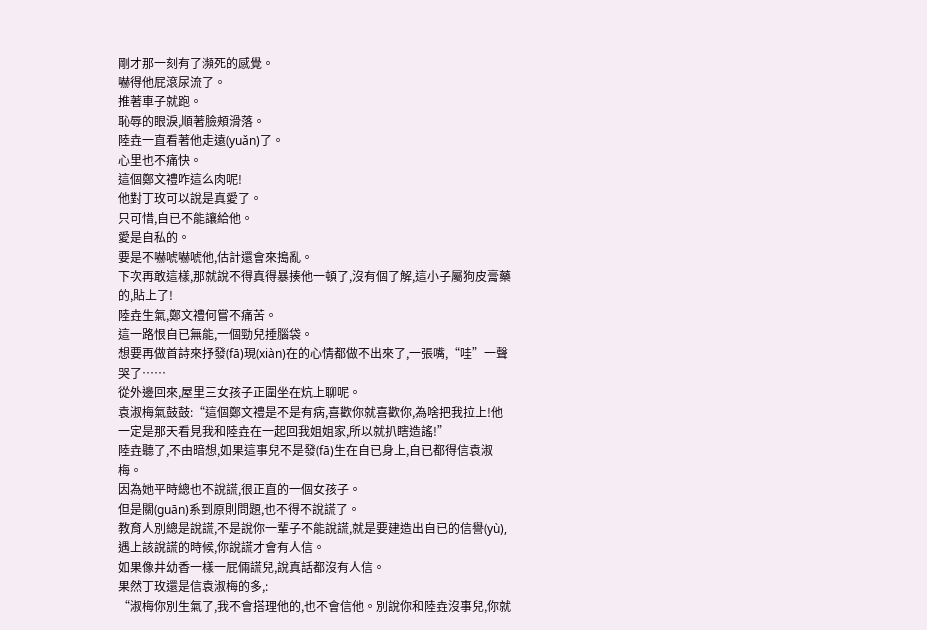剛才那一刻有了瀕死的感覺。
嚇得他屁滾尿流了。
推著車子就跑。
恥辱的眼淚,順著臉頰滑落。
陸垚一直看著他走遠(yuǎn)了。
心里也不痛快。
這個鄭文禮咋這么肉呢!
他對丁玫可以說是真愛了。
只可惜,自已不能讓給他。
愛是自私的。
要是不嚇唬嚇唬他,估計還會來搗亂。
下次再敢這樣,那就說不得真得暴揍他一頓了,沒有個了解,這小子屬狗皮膏藥的,貼上了!
陸垚生氣,鄭文禮何嘗不痛苦。
這一路恨自已無能,一個勁兒捶腦袋。
想要再做首詩來抒發(fā)現(xiàn)在的心情都做不出來了,一張嘴,“哇”一聲哭了……
從外邊回來,屋里三女孩子正圍坐在炕上聊呢。
袁淑梅氣鼓鼓:“這個鄭文禮是不是有病,喜歡你就喜歡你,為啥把我拉上!他一定是那天看見我和陸垚在一起回我姐姐家,所以就扒瞎造謠!”
陸垚聽了,不由暗想,如果這事兒不是發(fā)生在自已身上,自已都得信袁淑梅。
因為她平時總也不說謊,很正直的一個女孩子。
但是關(guān)系到原則問題,也不得不說謊了。
教育人別總是說謊,不是說你一輩子不能說謊,就是要建造出自已的信譽(yù),遇上該說謊的時候,你說謊才會有人信。
如果像井幼香一樣一屁倆謊兒,說真話都沒有人信。
果然丁玫還是信袁淑梅的多,:
“淑梅你別生氣了,我不會搭理他的,也不會信他。別說你和陸垚沒事兒,你就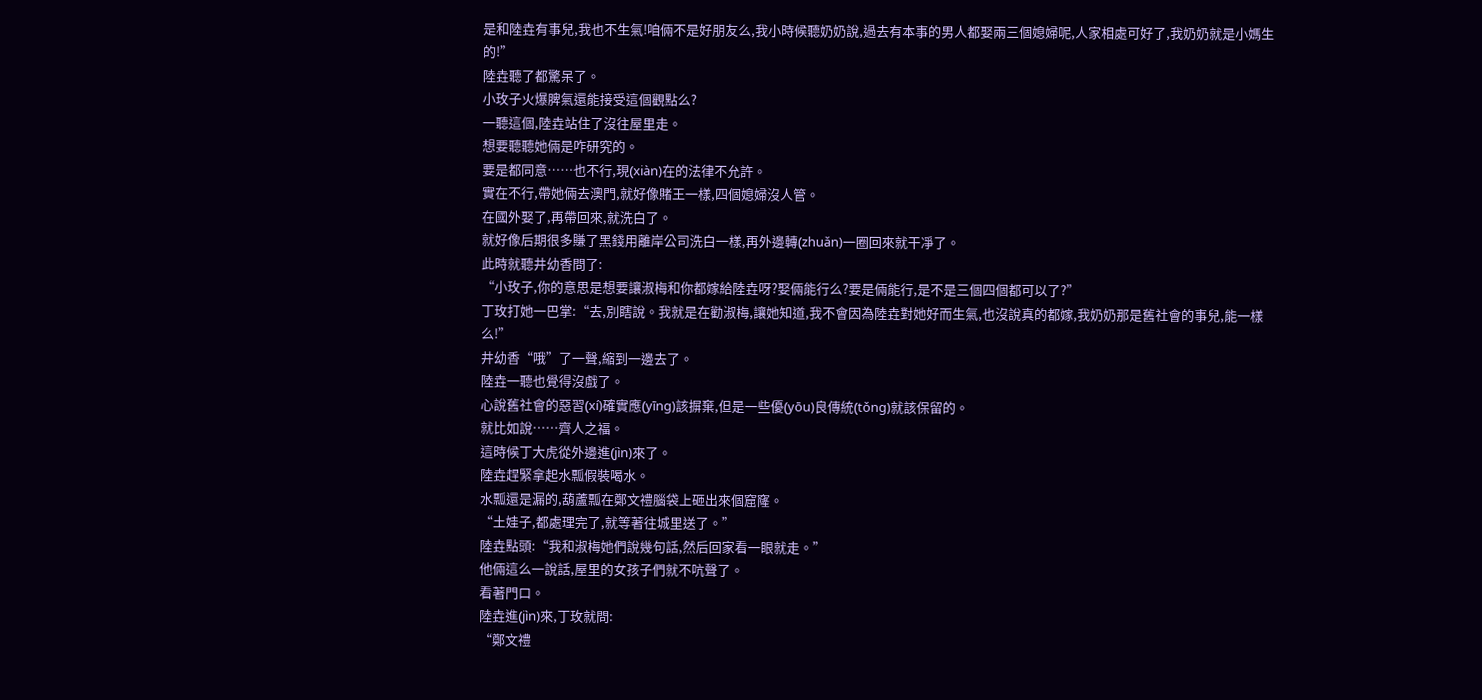是和陸垚有事兒,我也不生氣!咱倆不是好朋友么,我小時候聽奶奶說,過去有本事的男人都娶兩三個媳婦呢,人家相處可好了,我奶奶就是小媽生的!”
陸垚聽了都驚呆了。
小玫子火爆脾氣還能接受這個觀點么?
一聽這個,陸垚站住了沒往屋里走。
想要聽聽她倆是咋研究的。
要是都同意……也不行,現(xiàn)在的法律不允許。
實在不行,帶她倆去澳門,就好像賭王一樣,四個媳婦沒人管。
在國外娶了,再帶回來,就洗白了。
就好像后期很多賺了黑錢用離岸公司洗白一樣,再外邊轉(zhuǎn)一圈回來就干凈了。
此時就聽井幼香問了:
“小玫子,你的意思是想要讓淑梅和你都嫁給陸垚呀?娶倆能行么?要是倆能行,是不是三個四個都可以了?”
丁玫打她一巴掌:“去,別瞎說。我就是在勸淑梅,讓她知道,我不會因為陸垚對她好而生氣,也沒說真的都嫁,我奶奶那是舊社會的事兒,能一樣么!”
井幼香“哦”了一聲,縮到一邊去了。
陸垚一聽也覺得沒戲了。
心說舊社會的惡習(xí)確實應(yīng)該摒棄,但是一些優(yōu)良傳統(tǒng)就該保留的。
就比如說……齊人之福。
這時候丁大虎從外邊進(jìn)來了。
陸垚趕緊拿起水瓢假裝喝水。
水瓢還是漏的,葫蘆瓢在鄭文禮腦袋上砸出來個窟窿。
“土娃子,都處理完了,就等著往城里送了。”
陸垚點頭:“我和淑梅她們說幾句話,然后回家看一眼就走。”
他倆這么一說話,屋里的女孩子們就不吭聲了。
看著門口。
陸垚進(jìn)來,丁玫就問:
“鄭文禮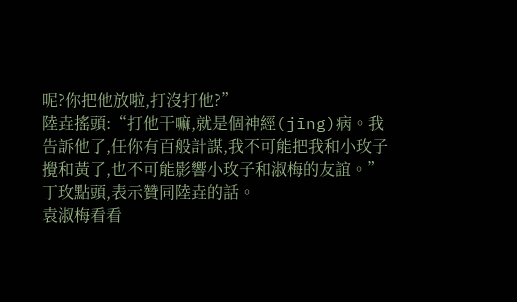呢?你把他放啦,打沒打他?”
陸垚搖頭:“打他干嘛,就是個神經(jīng)病。我告訴他了,任你有百般計謀,我不可能把我和小玫子攪和黃了,也不可能影響小玫子和淑梅的友誼。”
丁玫點頭,表示贊同陸垚的話。
袁淑梅看看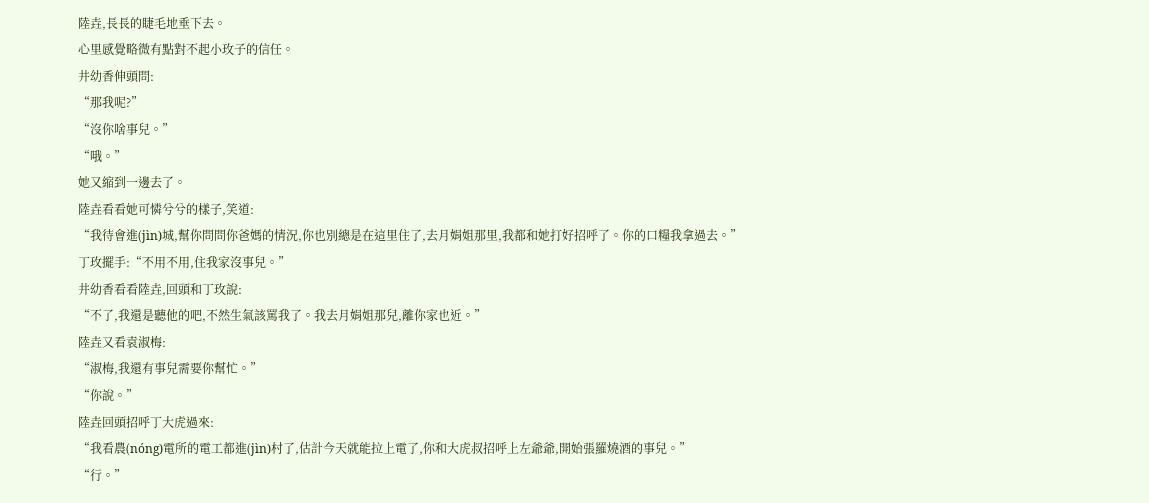陸垚,長長的睫毛地垂下去。
心里感覺略微有點對不起小玫子的信任。
井幼香伸頭問:
“那我呢?”
“沒你啥事兒。”
“哦。”
她又縮到一邊去了。
陸垚看看她可憐兮兮的樣子,笑道:
“我待會進(jìn)城,幫你問問你爸媽的情況,你也別總是在這里住了,去月娟姐那里,我都和她打好招呼了。你的口糧我拿過去。”
丁玫擺手:“不用不用,住我家沒事兒。”
井幼香看看陸垚,回頭和丁玫說:
“不了,我還是聽他的吧,不然生氣該罵我了。我去月娟姐那兒,離你家也近。”
陸垚又看袁淑梅:
“淑梅,我還有事兒需要你幫忙。”
“你說。”
陸垚回頭招呼丁大虎過來:
“我看農(nóng)電所的電工都進(jìn)村了,估計今天就能拉上電了,你和大虎叔招呼上左爺爺,開始張羅燒酒的事兒。”
“行。”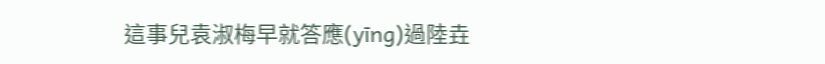這事兒袁淑梅早就答應(yīng)過陸垚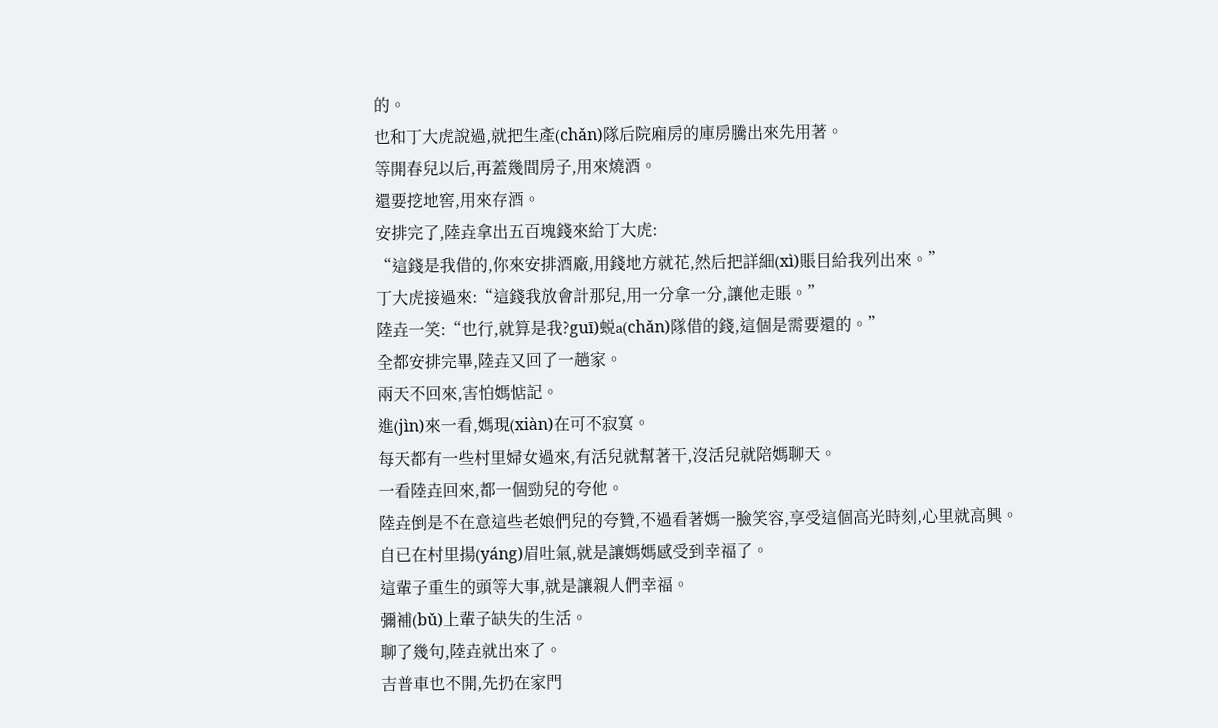的。
也和丁大虎說過,就把生產(chǎn)隊后院廂房的庫房騰出來先用著。
等開春兒以后,再蓋幾間房子,用來燒酒。
還要挖地窖,用來存酒。
安排完了,陸垚拿出五百塊錢來給丁大虎:
“這錢是我借的,你來安排酒廠,用錢地方就花,然后把詳細(xì)賬目給我列出來。”
丁大虎接過來:“這錢我放會計那兒,用一分拿一分,讓他走賬。”
陸垚一笑:“也行,就算是我?guī)蜕a(chǎn)隊借的錢,這個是需要還的。”
全都安排完畢,陸垚又回了一趟家。
兩天不回來,害怕媽惦記。
進(jìn)來一看,媽現(xiàn)在可不寂寞。
每天都有一些村里婦女過來,有活兒就幫著干,沒活兒就陪媽聊天。
一看陸垚回來,都一個勁兒的夸他。
陸垚倒是不在意這些老娘們兒的夸贊,不過看著媽一臉笑容,享受這個高光時刻,心里就高興。
自已在村里揚(yáng)眉吐氣,就是讓媽媽感受到幸福了。
這輩子重生的頭等大事,就是讓親人們幸福。
彌補(bǔ)上輩子缺失的生活。
聊了幾句,陸垚就出來了。
吉普車也不開,先扔在家門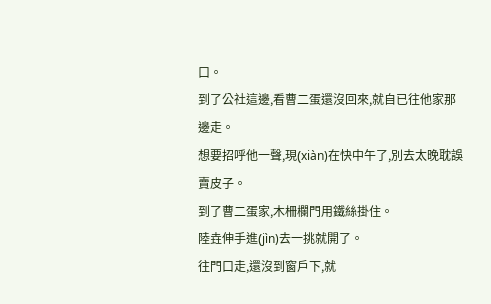口。
到了公社這邊,看曹二蛋還沒回來,就自已往他家那邊走。
想要招呼他一聲,現(xiàn)在快中午了,別去太晚耽誤賣皮子。
到了曹二蛋家,木柵欄門用鐵絲掛住。
陸垚伸手進(jìn)去一挑就開了。
往門口走,還沒到窗戶下,就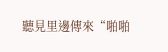聽見里邊傳來“啪啪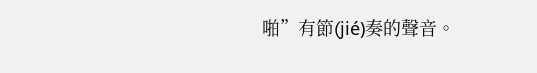啪”有節(jié)奏的聲音。